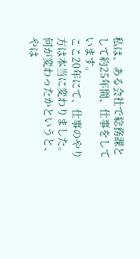私は、ある会社で総務課として約25年間、仕事をしています。
ここ20年にて、仕事のやり方は本当に変わりました。
何が変わったかというと、やは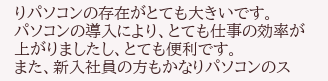りパソコンの存在がとても大きいです。
パソコンの導入により、とても仕事の効率が上がりましたし、とても便利です。
また、新入社員の方もかなりパソコンのス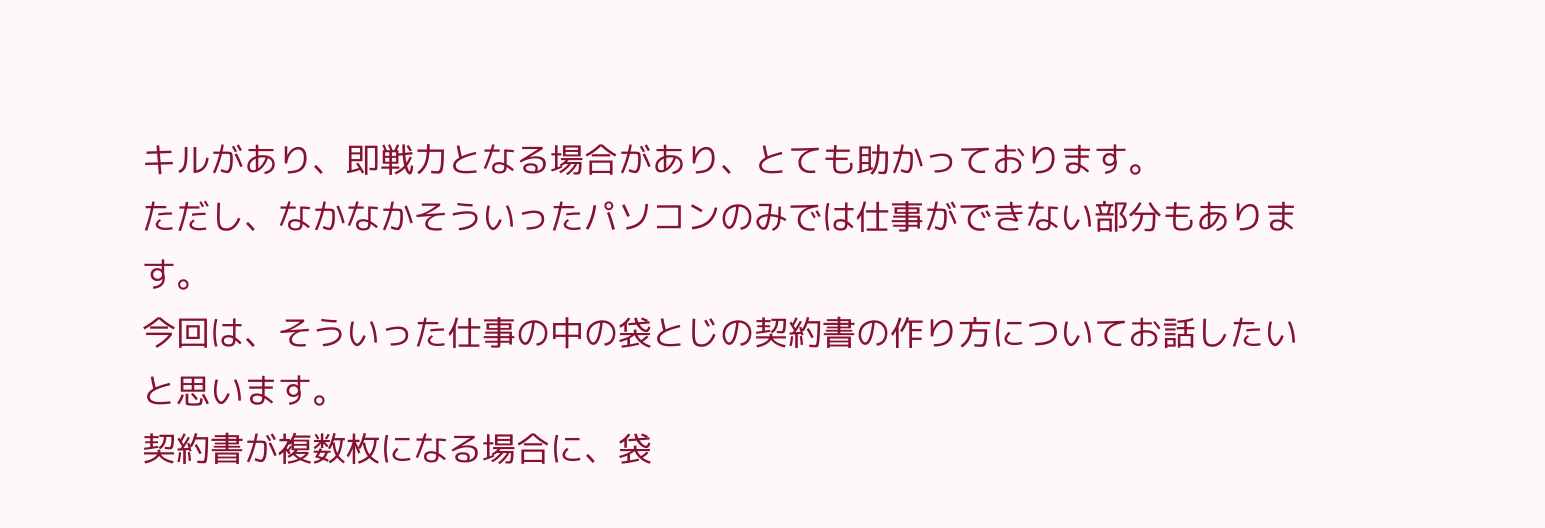キルがあり、即戦力となる場合があり、とても助かっております。
ただし、なかなかそういったパソコンのみでは仕事ができない部分もあります。
今回は、そういった仕事の中の袋とじの契約書の作り方についてお話したいと思います。
契約書が複数枚になる場合に、袋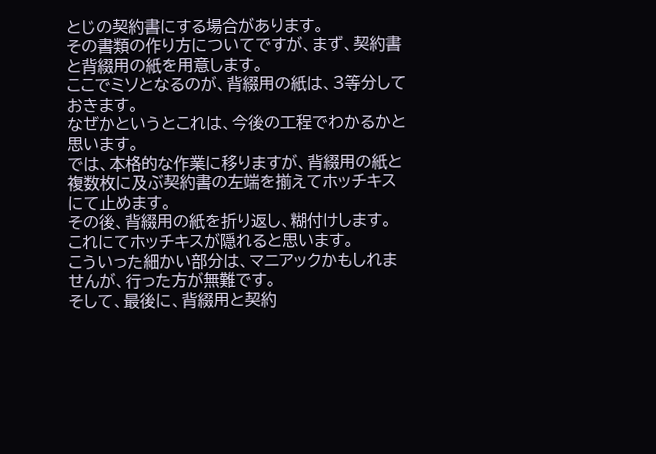とじの契約書にする場合があります。
その書類の作り方についてですが、まず、契約書と背綴用の紙を用意します。
ここでミソとなるのが、背綴用の紙は、3等分しておきます。
なぜかというとこれは、今後の工程でわかるかと思います。
では、本格的な作業に移りますが、背綴用の紙と複数枚に及ぶ契約書の左端を揃えてホッチキスにて止めます。
その後、背綴用の紙を折り返し、糊付けします。
これにてホッチキスが隠れると思います。
こういった細かい部分は、マニアックかもしれませんが、行った方が無難です。
そして、最後に、背綴用と契約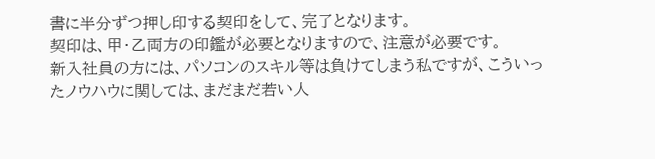書に半分ずつ押し印する契印をして、完了となります。
契印は、甲・乙両方の印鑑が必要となりますので、注意が必要です。
新入社員の方には、パソコンのスキル等は負けてしまう私ですが、こういったノウハウに関しては、まだまだ若い人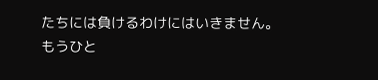たちには負けるわけにはいきません。
もうひと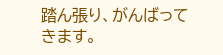踏ん張り、がんばってきます。